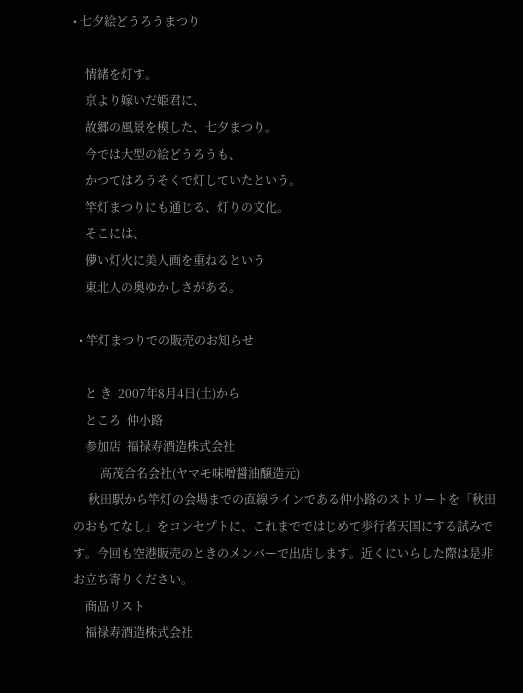• 七夕絵どうろうまつり

    情緒を灯す。
    京より嫁いだ姫君に、
    故郷の風景を模した、七夕まつり。
    今では大型の絵どうろうも、
    かつてはろうそくで灯していたという。
    竿灯まつりにも通じる、灯りの文化。
    そこには、
    儚い灯火に美人画を重ねるという
    東北人の奥ゆかしさがある。

  • 竿灯まつりでの販売のお知らせ

    と き  2007年8月4日(土)から
    ところ  仲小路
    参加店  福禄寿酒造株式会社
         高茂合名会社(ヤマモ味噌醤油醸造元)
     秋田駅から竿灯の会場までの直線ラインである仲小路のストリートを「秋田のおもてなし」をコンセプトに、これまでではじめて歩行者天国にする試みです。今回も空港販売のときのメンバーで出店します。近くにいらした際は是非お立ち寄りください。
    商品リスト
    福禄寿酒造株式会社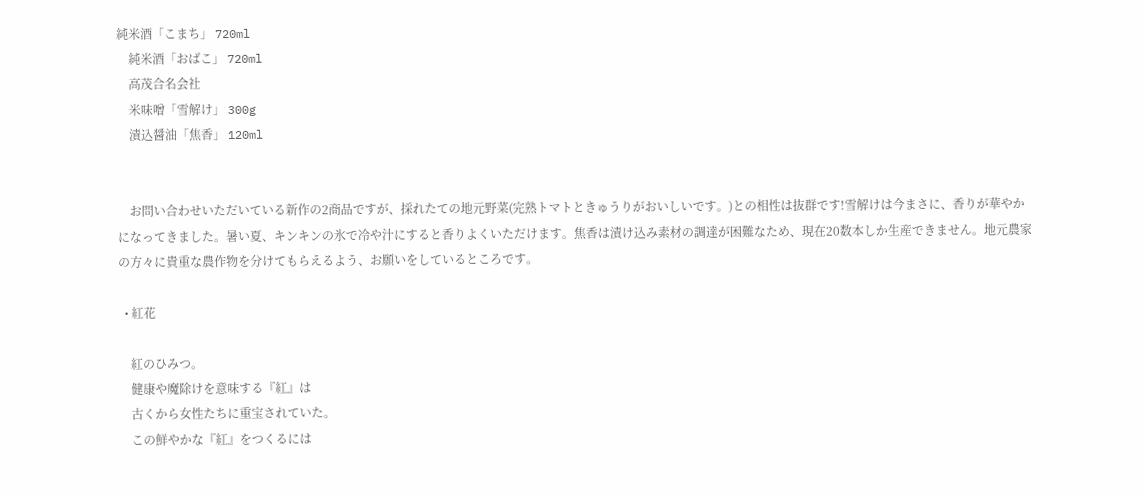純米酒「こまち」 720ml
    純米酒「おばこ」 720ml
    高茂合名会社
    米味噌「雪解け」 300g
    漬込醤油「焦香」 120ml


    お問い合わせいただいている新作の2商品ですが、採れたての地元野菜(完熟トマトときゅうりがおいしいです。)との相性は抜群です!雪解けは今まさに、香りが華やかになってきました。暑い夏、キンキンの氷で冷や汁にすると香りよくいただけます。焦香は漬け込み素材の調達が困難なため、現在20数本しか生産できません。地元農家の方々に貴重な農作物を分けてもらえるよう、お願いをしているところです。

  • 紅花

    紅のひみつ。
    健康や魔除けを意味する『紅』は
    古くから女性たちに重宝されていた。
    この鮮やかな『紅』をつくるには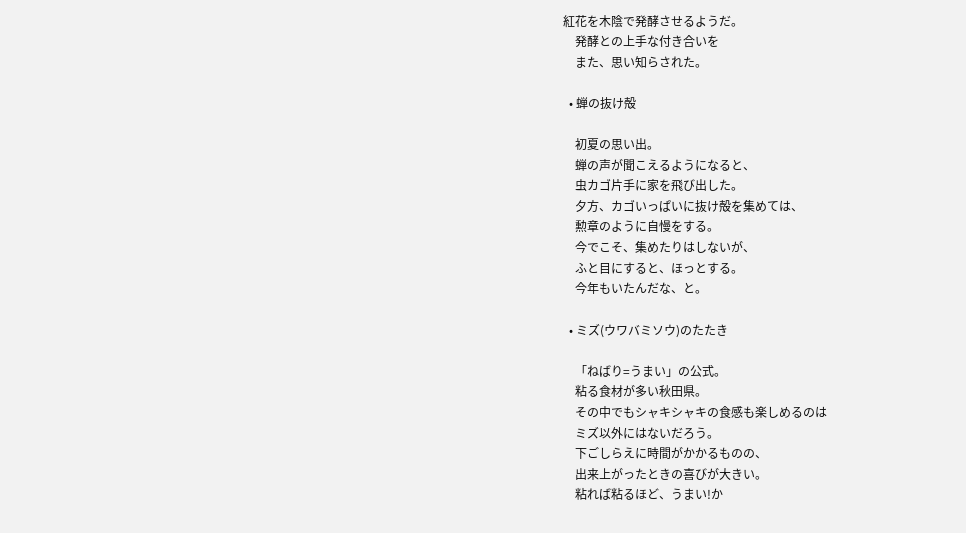紅花を木陰で発酵させるようだ。
    発酵との上手な付き合いを
    また、思い知らされた。

  • 蝉の抜け殻

    初夏の思い出。
    蝉の声が聞こえるようになると、
    虫カゴ片手に家を飛び出した。
    夕方、カゴいっぱいに抜け殻を集めては、
    勲章のように自慢をする。
    今でこそ、集めたりはしないが、
    ふと目にすると、ほっとする。
    今年もいたんだな、と。

  • ミズ(ウワバミソウ)のたたき

    「ねばり=うまい」の公式。
    粘る食材が多い秋田県。
    その中でもシャキシャキの食感も楽しめるのは
    ミズ以外にはないだろう。
    下ごしらえに時間がかかるものの、
    出来上がったときの喜びが大きい。
    粘れば粘るほど、うまい!か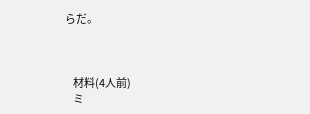らだ。



    材料(4人前)
    ミ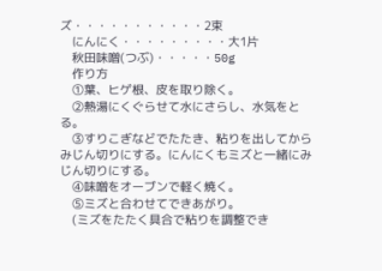ズ・・・・・・・・・・・2束
    にんにく・・・・・・・・・大1片
    秋田味噌(つぶ)・・・・・50g
    作り方
    ①葉、ヒゲ根、皮を取り除く。
    ②熱湯にくぐらせて水にさらし、水気をとる。
    ③すりこぎなどでたたき、粘りを出してからみじん切りにする。にんにくもミズと一緒にみじん切りにする。
    ④味噌をオーブンで軽く焼く。
    ⑤ミズと合わせてできあがり。
    (ミズをたたく具合で粘りを調整でき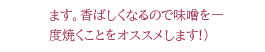ます。香ばしくなるので味噌を一度焼くことをオススメします!)